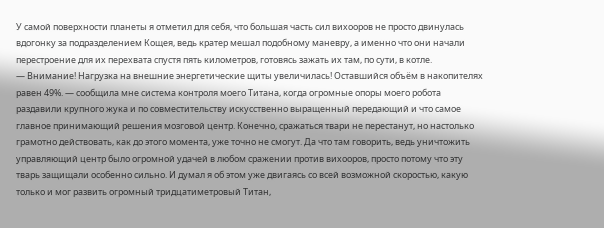У самой поверхности планеты я отметил для себя, что большая часть сил вихооров не просто двинулась вдогонку за подразделением Кощея, ведь кратер мешал подобному маневру, а именно что они начали перестроение для их перехвата спустя пять километров, готовясь зажать их там, по сути, в котле.
— Внимание! Нагрузка на внешние энергетические щиты увеличилась! Оставшийся объём в накопителях равен 49%. — сообщила мне система контроля моего Титана, когда огромные опоры моего робота раздавили крупного жука и по совместительству искусственно выращенный передающий и что самое главное принимающий решения мозговой центр. Конечно, сражаться твари не перестанут, но настолько грамотно действовать, как до этого момента, уже точно не смогут. Да что там говорить, ведь уничтожить управляющий центр было огромной удачей в любом сражении против вихооров, просто потому что эту тварь защищали особенно сильно. И думал я об этом уже двигаясь со всей возможной скоростью, какую только и мог развить огромный тридцатиметровый Титан,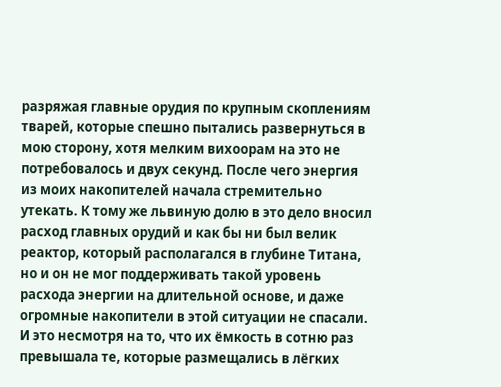разряжая главные орудия по крупным скоплениям тварей, которые спешно пытались развернуться в мою сторону, хотя мелким вихоорам на это не потребовалось и двух секунд. После чего энергия из моих накопителей начала стремительно утекать. К тому же львиную долю в это дело вносил расход главных орудий и как бы ни был велик реактор, который располагался в глубине Титана, но и он не мог поддерживать такой уровень расхода энергии на длительной основе, и даже огромные накопители в этой ситуации не спасали. И это несмотря на то, что их ёмкость в сотню раз превышала те, которые размещались в лёгких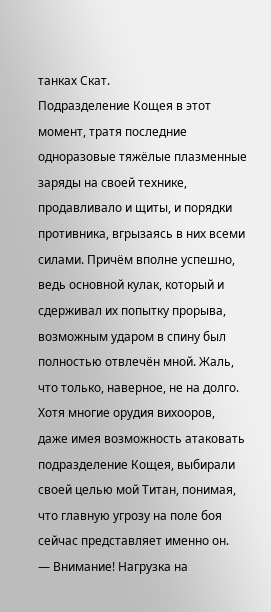танках Скат.
Подразделение Кощея в этот момент, тратя последние одноразовые тяжёлые плазменные заряды на своей технике, продавливало и щиты, и порядки противника, вгрызаясь в них всеми силами. Причём вполне успешно, ведь основной кулак, который и сдерживал их попытку прорыва, возможным ударом в спину был полностью отвлечён мной. Жаль, что только, наверное, не на долго. Хотя многие орудия вихооров, даже имея возможность атаковать подразделение Кощея, выбирали своей целью мой Титан, понимая, что главную угрозу на поле боя сейчас представляет именно он.
— Внимание! Нагрузка на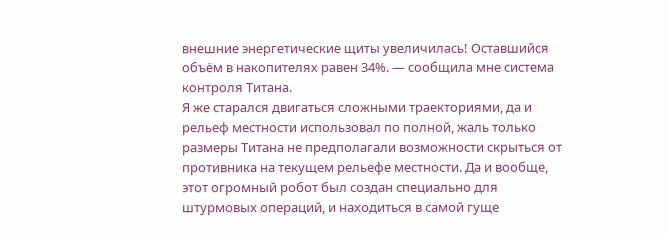внешние энергетические щиты увеличилась! Оставшийся объём в накопителях равен 34%. — сообщила мне система контроля Титана.
Я же старался двигаться сложными траекториями, да и рельеф местности использовал по полной, жаль только размеры Титана не предполагали возможности скрыться от противника на текущем рельефе местности. Да и вообще, этот огромный робот был создан специально для штурмовых операций, и находиться в самой гуще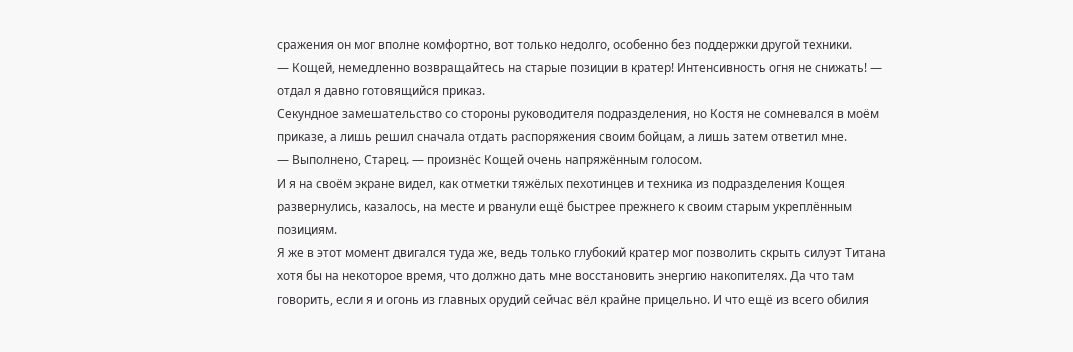сражения он мог вполне комфортно, вот только недолго, особенно без поддержки другой техники.
— Кощей, немедленно возвращайтесь на старые позиции в кратер! Интенсивность огня не снижать! — отдал я давно готовящийся приказ.
Секундное замешательство со стороны руководителя подразделения, но Костя не сомневался в моём приказе, а лишь решил сначала отдать распоряжения своим бойцам, а лишь затем ответил мне.
— Выполнено, Старец. — произнёс Кощей очень напряжённым голосом.
И я на своём экране видел, как отметки тяжёлых пехотинцев и техника из подразделения Кощея развернулись, казалось, на месте и рванули ещё быстрее прежнего к своим старым укреплённым позициям.
Я же в этот момент двигался туда же, ведь только глубокий кратер мог позволить скрыть силуэт Титана хотя бы на некоторое время, что должно дать мне восстановить энергию накопителях. Да что там говорить, если я и огонь из главных орудий сейчас вёл крайне прицельно. И что ещё из всего обилия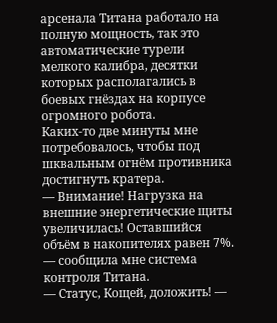арсенала Титана работало на полную мощность, так это автоматические турели мелкого калибра, десятки которых располагались в боевых гнёздах на корпусе огромного робота.
Каких-то две минуты мне потребовалось, чтобы под шквальным огнём противника достигнуть кратера.
— Внимание! Нагрузка на внешние энергетические щиты увеличилась! Оставшийся объём в накопителях равен 7%. — сообщила мне система контроля Титана.
— Статус, Кощей, доложить! —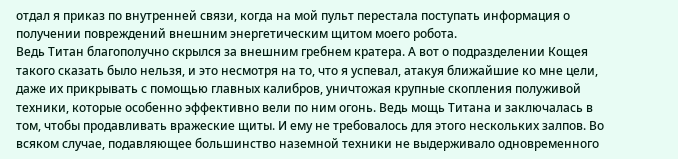отдал я приказ по внутренней связи, когда на мой пульт перестала поступать информация о получении повреждений внешним энергетическим щитом моего робота.
Ведь Титан благополучно скрылся за внешним гребнем кратера. А вот о подразделении Кощея такого сказать было нельзя, и это несмотря на то, что я успевал, атакуя ближайшие ко мне цели, даже их прикрывать с помощью главных калибров, уничтожая крупные скопления полуживой техники, которые особенно эффективно вели по ним огонь. Ведь мощь Титана и заключалась в том, чтобы продавливать вражеские щиты. И ему не требовалось для этого нескольких залпов. Во всяком случае, подавляющее большинство наземной техники не выдерживало одновременного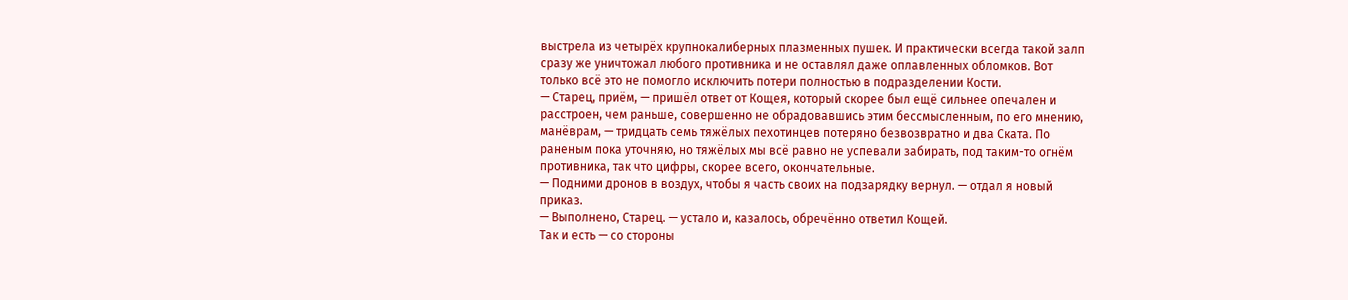выстрела из четырёх крупнокалиберных плазменных пушек. И практически всегда такой залп сразу же уничтожал любого противника и не оставлял даже оплавленных обломков. Вот только всё это не помогло исключить потери полностью в подразделении Кости.
— Старец, приём, — пришёл ответ от Кощея, который скорее был ещё сильнее опечален и расстроен, чем раньше, совершенно не обрадовавшись этим бессмысленным, по его мнению, манёврам, — тридцать семь тяжёлых пехотинцев потеряно безвозвратно и два Ската. По раненым пока уточняю, но тяжёлых мы всё равно не успевали забирать, под таким-то огнём противника, так что цифры, скорее всего, окончательные.
— Подними дронов в воздух, чтобы я часть своих на подзарядку вернул. — отдал я новый приказ.
— Выполнено, Старец. — устало и, казалось, обречённо ответил Кощей.
Так и есть — со стороны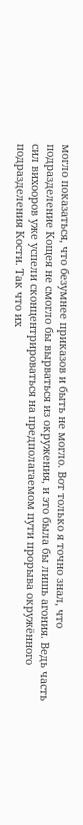могло показаться, что безумнее приказов и быть не могло. Вот только я точно знал, что подразделение Кощея не смогло бы вырваться из окружения, и это была бы лишь агония. Ведь часть сил вихооров уже успели сконцентрироваться на предполагаемом пути прорыва окружённого подразделения Кости. Так что их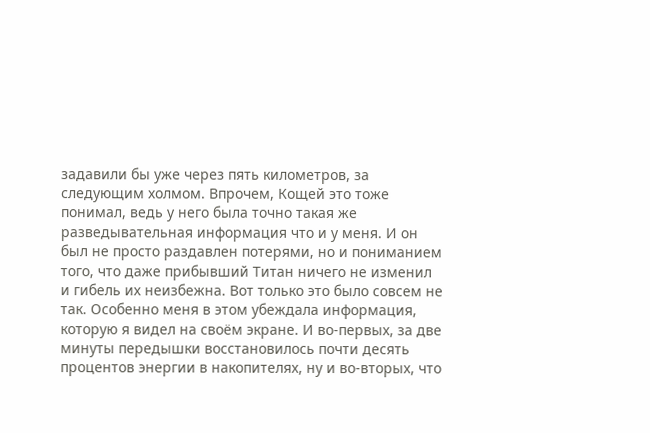задавили бы уже через пять километров, за следующим холмом. Впрочем, Кощей это тоже понимал, ведь у него была точно такая же разведывательная информация что и у меня. И он был не просто раздавлен потерями, но и пониманием того, что даже прибывший Титан ничего не изменил и гибель их неизбежна. Вот только это было совсем не так. Особенно меня в этом убеждала информация, которую я видел на своём экране. И во-первых, за две минуты передышки восстановилось почти десять процентов энергии в накопителях, ну и во-вторых, что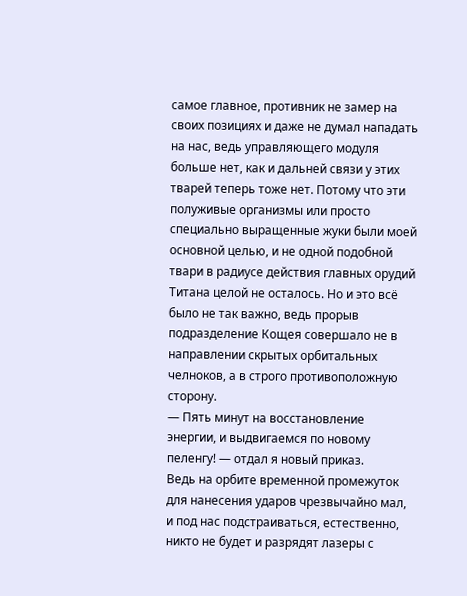самое главное, противник не замер на своих позициях и даже не думал нападать на нас, ведь управляющего модуля больше нет, как и дальней связи у этих тварей теперь тоже нет. Потому что эти полуживые организмы или просто специально выращенные жуки были моей основной целью, и не одной подобной твари в радиусе действия главных орудий Титана целой не осталось. Но и это всё было не так важно, ведь прорыв подразделение Кощея совершало не в направлении скрытых орбитальных челноков, а в строго противоположную сторону.
— Пять минут на восстановление энергии, и выдвигаемся по новому пеленгу! — отдал я новый приказ.
Ведь на орбите временной промежуток для нанесения ударов чрезвычайно мал, и под нас подстраиваться, естественно, никто не будет и разрядят лазеры с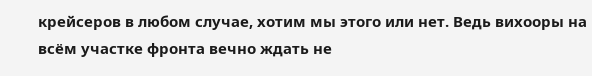крейсеров в любом случае, хотим мы этого или нет. Ведь вихооры на всём участке фронта вечно ждать не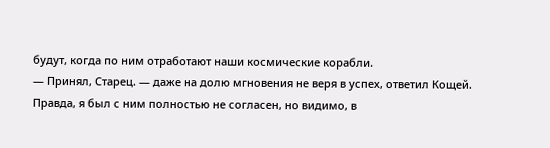будут, когда по ним отработают наши космические корабли.
— Принял, Старец. — даже на долю мгновения не веря в успех, ответил Кощей.
Правда, я был с ним полностью не согласен, но видимо, в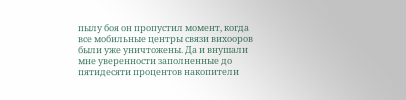пылу боя он пропустил момент, когда все мобильные центры связи вихооров были уже уничтожены. Да и внушали мне уверенности заполненные до пятидесяти процентов накопители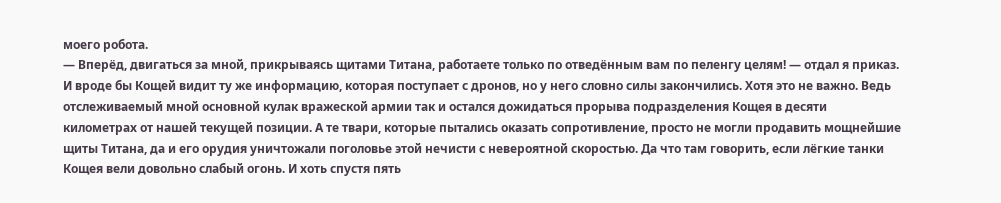моего робота.
— Вперёд, двигаться за мной, прикрываясь щитами Титана, работаете только по отведённым вам по пеленгу целям! — отдал я приказ.
И вроде бы Кощей видит ту же информацию, которая поступает с дронов, но у него словно силы закончились. Хотя это не важно. Ведь отслеживаемый мной основной кулак вражеской армии так и остался дожидаться прорыва подразделения Кощея в десяти километрах от нашей текущей позиции. А те твари, которые пытались оказать сопротивление, просто не могли продавить мощнейшие щиты Титана, да и его орудия уничтожали поголовье этой нечисти с невероятной скоростью. Да что там говорить, если лёгкие танки Кощея вели довольно слабый огонь. И хоть спустя пять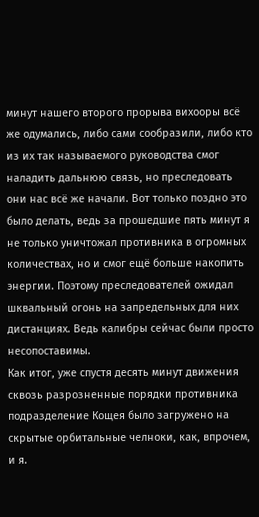минут нашего второго прорыва вихооры всё же одумались, либо сами сообразили, либо кто из их так называемого руководства смог наладить дальнюю связь, но преследовать они нас всё же начали. Вот только поздно это было делать, ведь за прошедшие пять минут я не только уничтожал противника в огромных количествах, но и смог ещё больше накопить энергии. Поэтому преследователей ожидал шквальный огонь на запредельных для них дистанциях. Ведь калибры сейчас были просто несопоставимы.
Как итог, уже спустя десять минут движения сквозь разрозненные порядки противника подразделение Кощея было загружено на скрытые орбитальные челноки, как, впрочем, и я.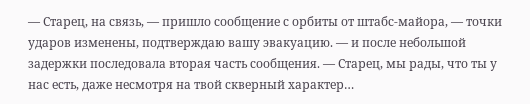— Старец, на связь, — пришло сообщение с орбиты от штабс-майора, — точки ударов изменены, подтверждаю вашу эвакуацию. — и после небольшой задержки последовала вторая часть сообщения. — Старец, мы рады, что ты у нас есть, даже несмотря на твой скверный характер…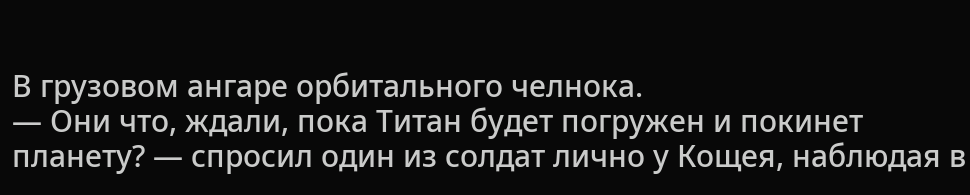В грузовом ангаре орбитального челнока.
— Они что, ждали, пока Титан будет погружен и покинет планету? — спросил один из солдат лично у Кощея, наблюдая в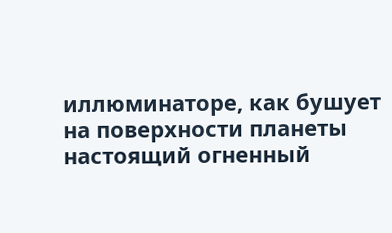иллюминаторе, как бушует на поверхности планеты настоящий огненный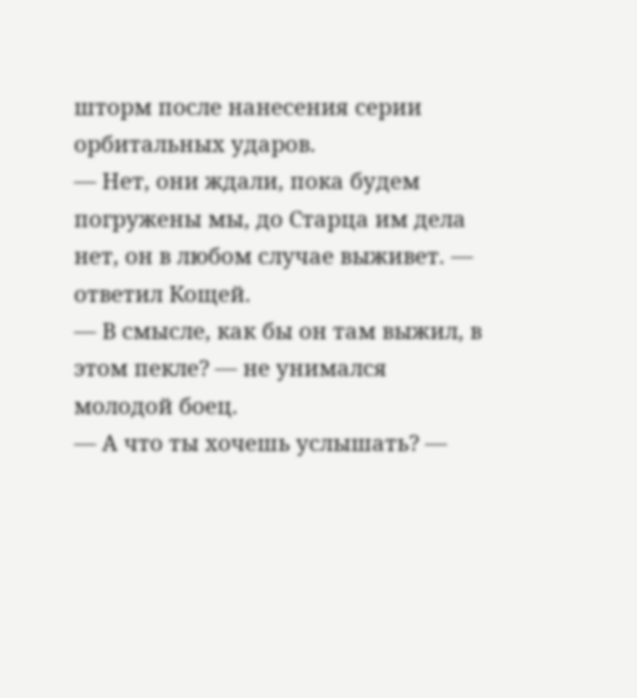шторм после нанесения серии орбитальных ударов.
— Нет, они ждали, пока будем погружены мы, до Старца им дела нет, он в любом случае выживет. — ответил Кощей.
— В смысле, как бы он там выжил, в этом пекле? — не унимался молодой боец.
— А что ты хочешь услышать? —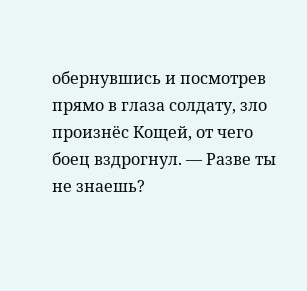обернувшись и посмотрев прямо в глаза солдату, зло произнёс Кощей, от чего боец вздрогнул. — Разве ты не знаешь?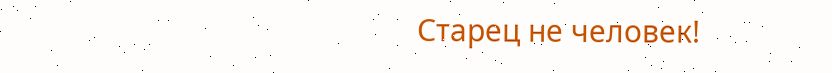Старец не человек!